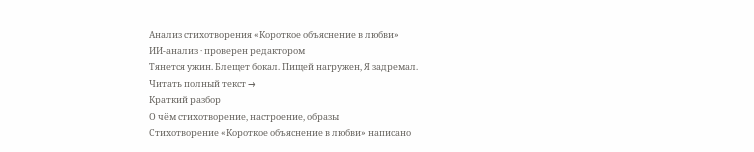Анализ стихотворения «Короткое объяснение в любви»
ИИ-анализ · проверен редактором
Тянется ужин. Блещет бокал. Пищей нагружен, Я задремал.
Читать полный текст →
Краткий разбор
О чём стихотворение, настроение, образы
Стихотворение «Короткое объяснение в любви» написано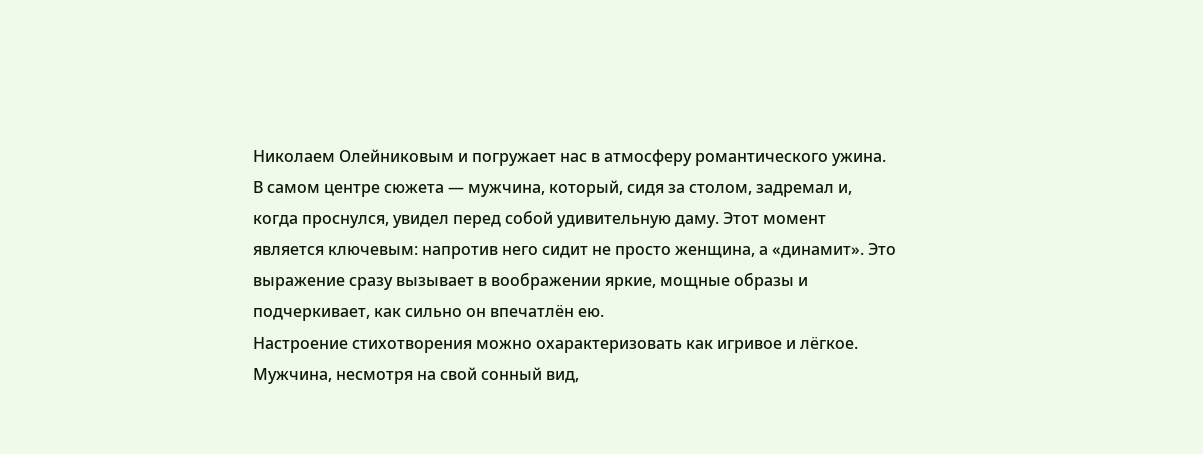Николаем Олейниковым и погружает нас в атмосферу романтического ужина. В самом центре сюжета — мужчина, который, сидя за столом, задремал и, когда проснулся, увидел перед собой удивительную даму. Этот момент является ключевым: напротив него сидит не просто женщина, а «динамит». Это выражение сразу вызывает в воображении яркие, мощные образы и подчеркивает, как сильно он впечатлён ею.
Настроение стихотворения можно охарактеризовать как игривое и лёгкое. Мужчина, несмотря на свой сонный вид,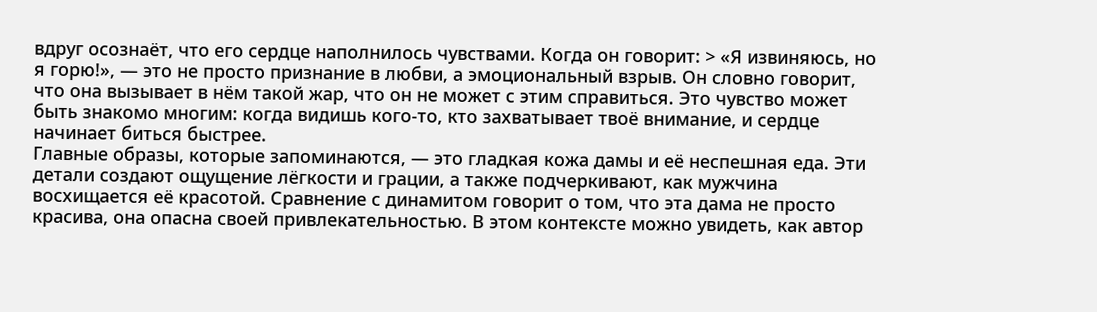вдруг осознаёт, что его сердце наполнилось чувствами. Когда он говорит: > «Я извиняюсь, но я горю!», — это не просто признание в любви, а эмоциональный взрыв. Он словно говорит, что она вызывает в нём такой жар, что он не может с этим справиться. Это чувство может быть знакомо многим: когда видишь кого-то, кто захватывает твоё внимание, и сердце начинает биться быстрее.
Главные образы, которые запоминаются, — это гладкая кожа дамы и её неспешная еда. Эти детали создают ощущение лёгкости и грации, а также подчеркивают, как мужчина восхищается её красотой. Сравнение с динамитом говорит о том, что эта дама не просто красива, она опасна своей привлекательностью. В этом контексте можно увидеть, как автор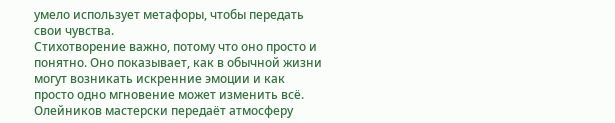умело использует метафоры, чтобы передать свои чувства.
Стихотворение важно, потому что оно просто и понятно. Оно показывает, как в обычной жизни могут возникать искренние эмоции и как просто одно мгновение может изменить всё. Олейников мастерски передаёт атмосферу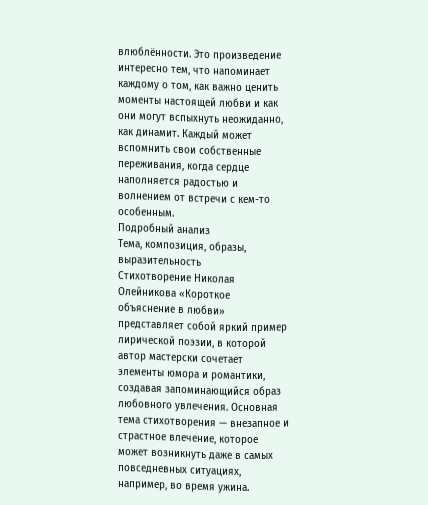влюблённости. Это произведение интересно тем, что напоминает каждому о том, как важно ценить моменты настоящей любви и как они могут вспыхнуть неожиданно, как динамит. Каждый может вспомнить свои собственные переживания, когда сердце наполняется радостью и волнением от встречи с кем-то особенным.
Подробный анализ
Тема, композиция, образы, выразительность
Стихотворение Николая Олейникова «Короткое объяснение в любви» представляет собой яркий пример лирической поэзии, в которой автор мастерски сочетает элементы юмора и романтики, создавая запоминающийся образ любовного увлечения. Основная тема стихотворения — внезапное и страстное влечение, которое может возникнуть даже в самых повседневных ситуациях, например, во время ужина.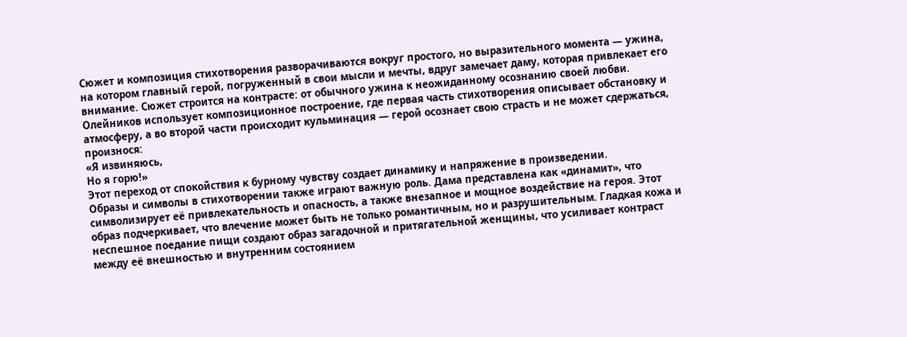Сюжет и композиция стихотворения разворачиваются вокруг простого, но выразительного момента — ужина, на котором главный герой, погруженный в свои мысли и мечты, вдруг замечает даму, которая привлекает его внимание. Сюжет строится на контрасте: от обычного ужина к неожиданному осознанию своей любви. Олейников использует композиционное построение, где первая часть стихотворения описывает обстановку и атмосферу, а во второй части происходит кульминация — герой осознает свою страсть и не может сдержаться, произнося:
«Я извиняюсь,
Но я горю!»
Этот переход от спокойствия к бурному чувству создает динамику и напряжение в произведении.
Образы и символы в стихотворении также играют важную роль. Дама представлена как «динамит», что символизирует её привлекательность и опасность, а также внезапное и мощное воздействие на героя. Этот образ подчеркивает, что влечение может быть не только романтичным, но и разрушительным. Гладкая кожа и неспешное поедание пищи создают образ загадочной и притягательной женщины, что усиливает контраст между её внешностью и внутренним состоянием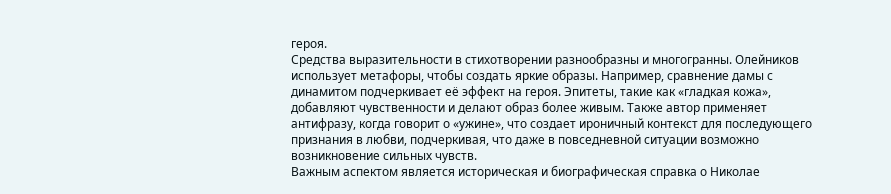героя.
Средства выразительности в стихотворении разнообразны и многогранны. Олейников использует метафоры, чтобы создать яркие образы. Например, сравнение дамы с динамитом подчеркивает её эффект на героя. Эпитеты, такие как «гладкая кожа», добавляют чувственности и делают образ более живым. Также автор применяет антифразу, когда говорит о «ужине», что создает ироничный контекст для последующего признания в любви, подчеркивая, что даже в повседневной ситуации возможно возникновение сильных чувств.
Важным аспектом является историческая и биографическая справка о Николае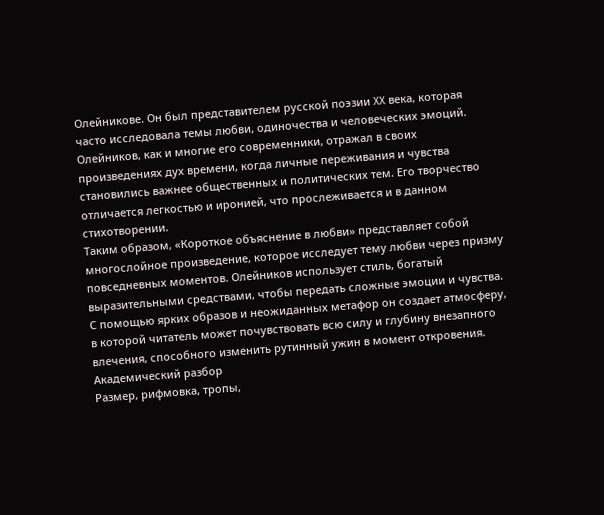Олейникове. Он был представителем русской поэзии XX века, которая часто исследовала темы любви, одиночества и человеческих эмоций. Олейников, как и многие его современники, отражал в своих произведениях дух времени, когда личные переживания и чувства становились важнее общественных и политических тем. Его творчество отличается легкостью и иронией, что прослеживается и в данном стихотворении.
Таким образом, «Короткое объяснение в любви» представляет собой многослойное произведение, которое исследует тему любви через призму повседневных моментов. Олейников использует стиль, богатый выразительными средствами, чтобы передать сложные эмоции и чувства. С помощью ярких образов и неожиданных метафор он создает атмосферу, в которой читатель может почувствовать всю силу и глубину внезапного влечения, способного изменить рутинный ужин в момент откровения.
Академический разбор
Размер, рифмовка, тропы,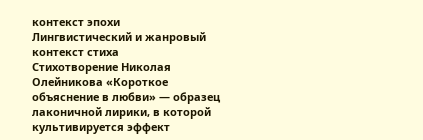контекст эпохи
Лингвистический и жанровый контекст стиха
Стихотворение Николая Олейникова «Короткое объяснение в любви» — образец лаконичной лирики, в которой культивируется эффект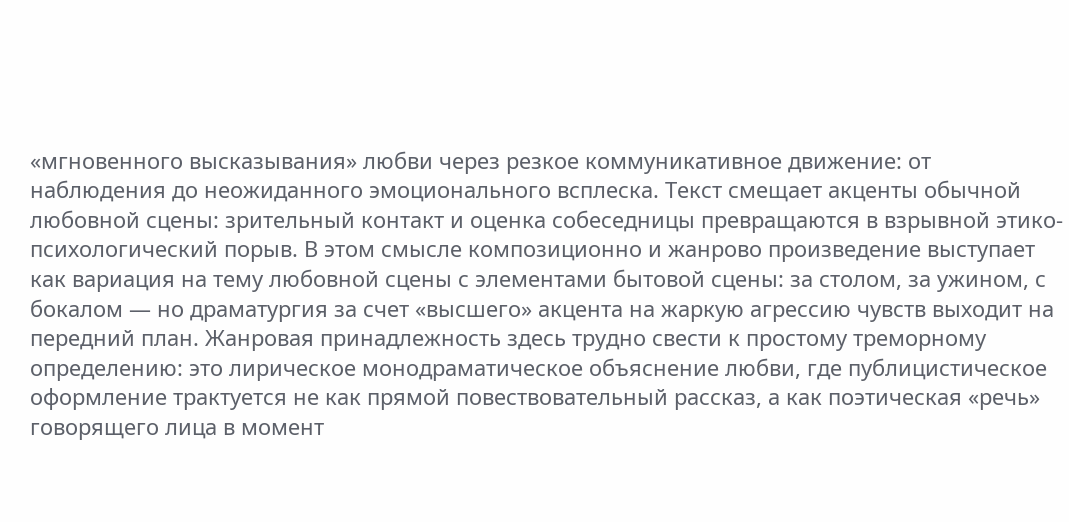«мгновенного высказывания» любви через резкое коммуникативное движение: от наблюдения до неожиданного эмоционального всплеска. Текст смещает акценты обычной любовной сцены: зрительный контакт и оценка собеседницы превращаются в взрывной этико-психологический порыв. В этом смысле композиционно и жанрово произведение выступает как вариация на тему любовной сцены с элементами бытовой сцены: за столом, за ужином, с бокалом — но драматургия за счет «высшего» акцента на жаркую агрессию чувств выходит на передний план. Жанровая принадлежность здесь трудно свести к простому треморному определению: это лирическое монодраматическое объяснение любви, где публицистическое оформление трактуется не как прямой повествовательный рассказ, а как поэтическая «речь» говорящего лица в момент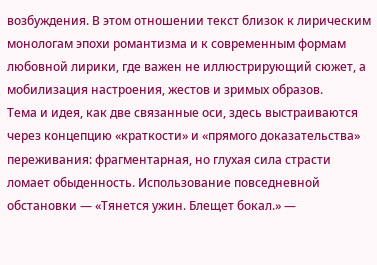возбуждения. В этом отношении текст близок к лирическим монологам эпохи романтизма и к современным формам любовной лирики, где важен не иллюстрирующий сюжет, а мобилизация настроения, жестов и зримых образов.
Тема и идея, как две связанные оси, здесь выстраиваются через концепцию «краткости» и «прямого доказательства» переживания: фрагментарная, но глухая сила страсти ломает обыденность. Использование повседневной обстановки — «Тянется ужин. Блещет бокал.» —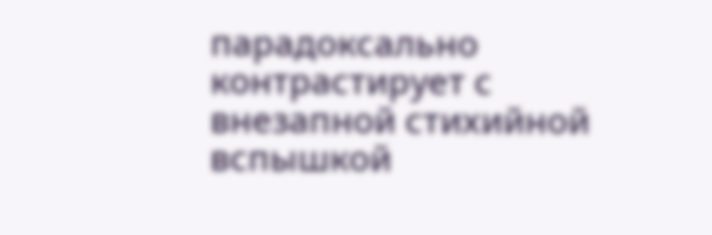парадоксально контрастирует с внезапной стихийной вспышкой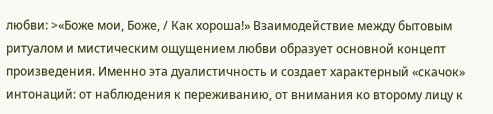любви: >«Боже мои, Боже, / Как хороша!» Взаимодействие между бытовым ритуалом и мистическим ощущением любви образует основной концепт произведения. Именно эта дуалистичность и создает характерный «скачок» интонаций: от наблюдения к переживанию, от внимания ко второму лицу к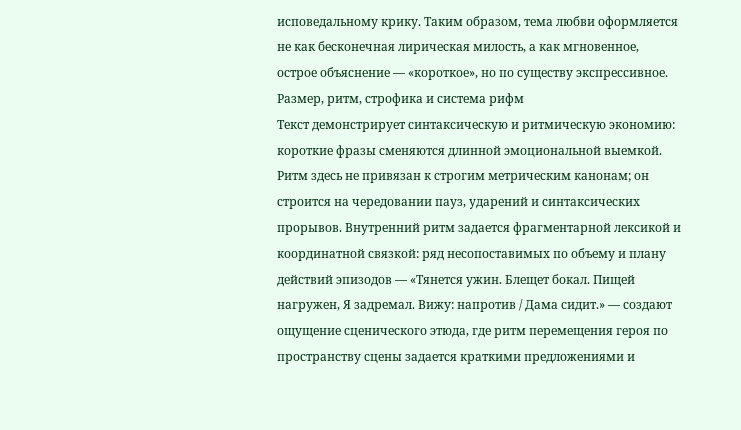исповедальному крику. Таким образом, тема любви оформляется не как бесконечная лирическая милость, а как мгновенное, острое объяснение — «короткое», но по существу экспрессивное.
Размер, ритм, строфика и система рифм
Текст демонстрирует синтаксическую и ритмическую экономию: короткие фразы сменяются длинной эмоциональной выемкой. Ритм здесь не привязан к строгим метрическим канонам; он строится на чередовании пауз, ударений и синтаксических прорывов. Внутренний ритм задается фрагментарной лексикой и координатной связкой: ряд несопоставимых по объему и плану действий эпизодов — «Тянется ужин. Блещет бокал. Пищей нагружен, Я задремал. Вижу: напротив / Дама сидит.» — создают ощущение сценического этюда, где ритм перемещения героя по пространству сцены задается краткими предложениями и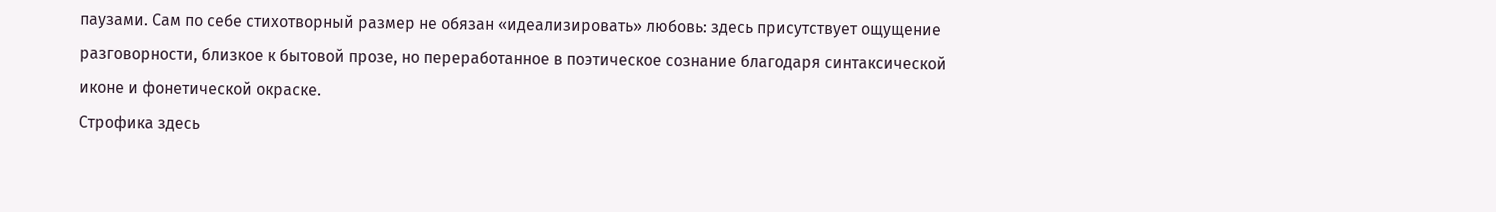паузами. Сам по себе стихотворный размер не обязан «идеализировать» любовь: здесь присутствует ощущение разговорности, близкое к бытовой прозе, но переработанное в поэтическое сознание благодаря синтаксической иконе и фонетической окраске.
Строфика здесь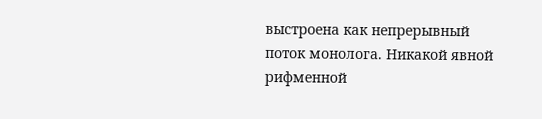выстроена как непрерывный поток монолога. Никакой явной рифменной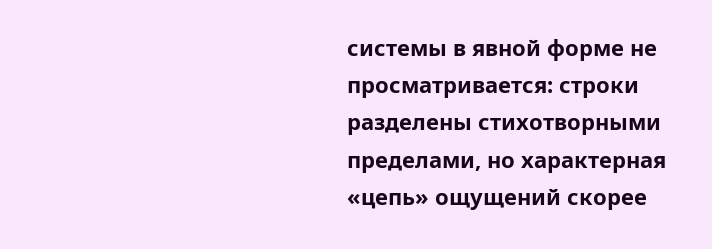системы в явной форме не просматривается: строки разделены стихотворными пределами, но характерная «цепь» ощущений скорее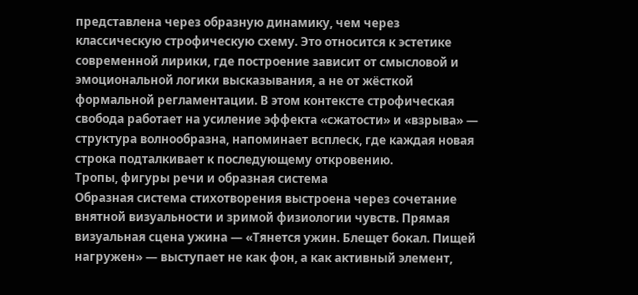представлена через образную динамику, чем через классическую строфическую схему. Это относится к эстетике современной лирики, где построение зависит от смысловой и эмоциональной логики высказывания, а не от жёсткой формальной регламентации. В этом контексте строфическая свобода работает на усиление эффекта «сжатости» и «взрыва» — структура волнообразна, напоминает всплеск, где каждая новая строка подталкивает к последующему откровению.
Тропы, фигуры речи и образная система
Образная система стихотворения выстроена через сочетание внятной визуальности и зримой физиологии чувств. Прямая визуальная сцена ужина — «Тянется ужин. Блещет бокал. Пищей нагружен» — выступает не как фон, а как активный элемент,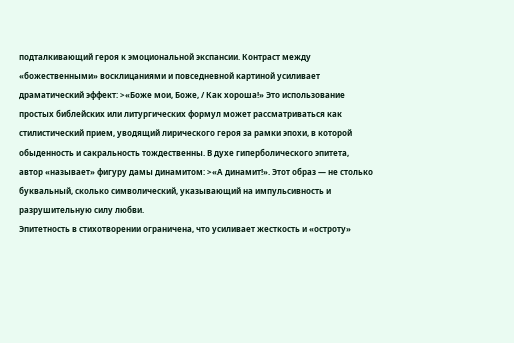подталкивающий героя к эмоциональной экспансии. Контраст между «божественными» восклицаниями и повседневной картиной усиливает драматический эффект: >«Боже мои, Боже, / Как хороша!» Это использование простых библейских или литургических формул может рассматриваться как стилистический прием, уводящий лирического героя за рамки эпохи, в которой обыденность и сакральность тождественны. В духе гиперболического эпитета, автор «называет» фигуру дамы динамитом: >«А динамит!». Этот образ — не столько буквальный, сколько символический, указывающий на импульсивность и разрушительную силу любви.
Эпитетность в стихотворении ограничена, что усиливает жесткость и «остроту»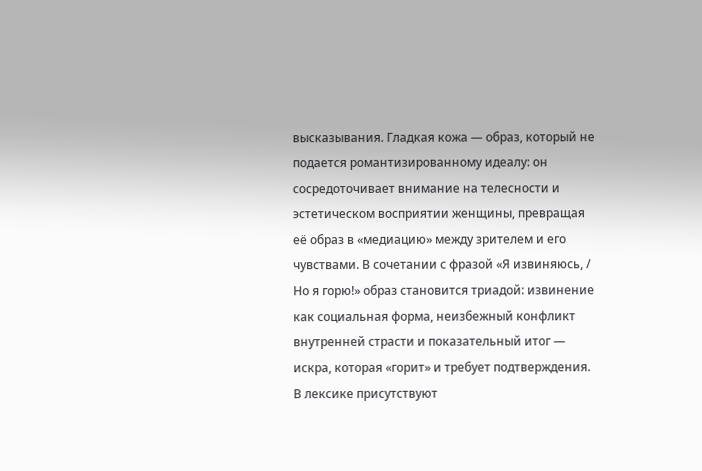высказывания. Гладкая кожа — образ, который не подается романтизированному идеалу: он сосредоточивает внимание на телесности и эстетическом восприятии женщины, превращая её образ в «медиацию» между зрителем и его чувствами. В сочетании с фразой «Я извиняюсь, / Но я горю!» образ становится триадой: извинение как социальная форма, неизбежный конфликт внутренней страсти и показательный итог — искра, которая «горит» и требует подтверждения. В лексике присутствуют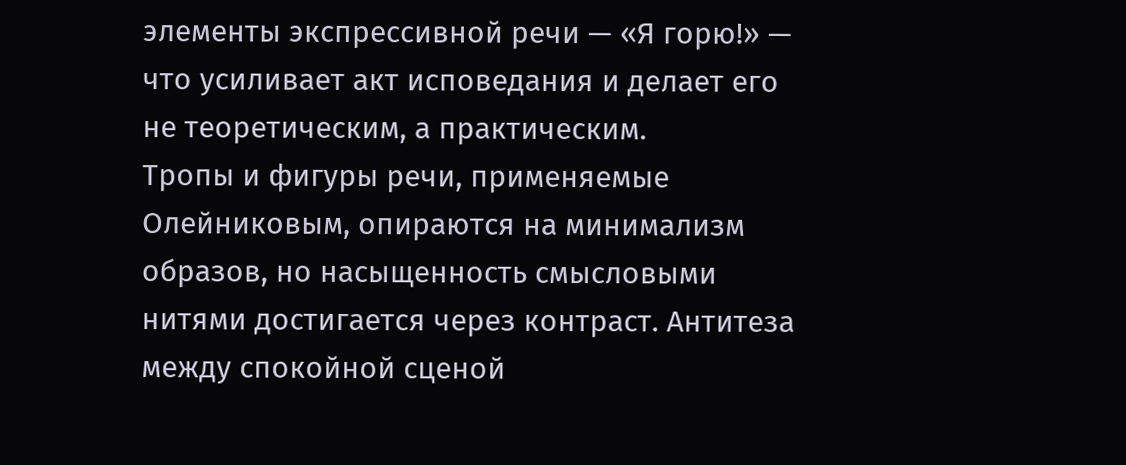элементы экспрессивной речи — «Я горю!» — что усиливает акт исповедания и делает его не теоретическим, а практическим.
Тропы и фигуры речи, применяемые Олейниковым, опираются на минимализм образов, но насыщенность смысловыми нитями достигается через контраст. Антитеза между спокойной сценой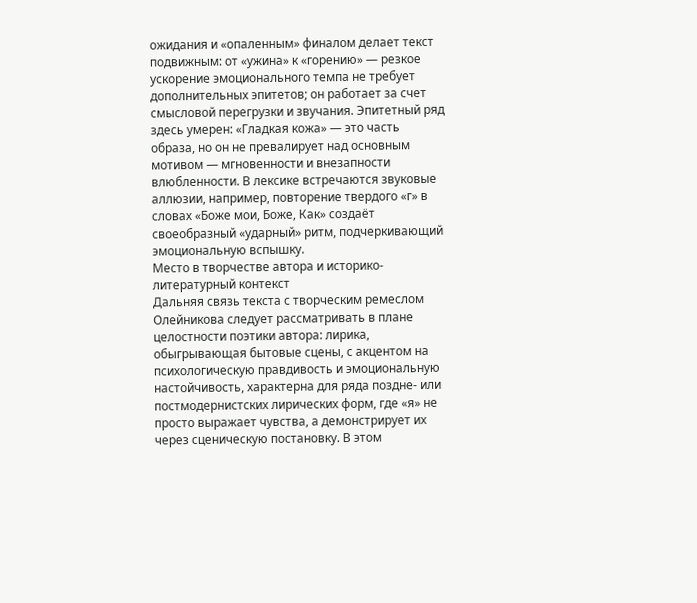ожидания и «опаленным» финалом делает текст подвижным: от «ужина» к «горению» — резкое ускорение эмоционального темпа не требует дополнительных эпитетов; он работает за счет смысловой перегрузки и звучания. Эпитетный ряд здесь умерен: «Гладкая кожа» — это часть образа, но он не превалирует над основным мотивом — мгновенности и внезапности влюбленности. В лексике встречаются звуковые аллюзии, например, повторение твердого «г» в словах «Боже мои, Боже, Как» создаёт своеобразный «ударный» ритм, подчеркивающий эмоциональную вспышку.
Место в творчестве автора и историко-литературный контекст
Дальняя связь текста с творческим ремеслом Олейникова следует рассматривать в плане целостности поэтики автора: лирика, обыгрывающая бытовые сцены, с акцентом на психологическую правдивость и эмоциональную настойчивость, характерна для ряда поздне- или постмодернистских лирических форм, где «я» не просто выражает чувства, а демонстрирует их через сценическую постановку. В этом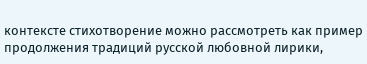контексте стихотворение можно рассмотреть как пример продолжения традиций русской любовной лирики,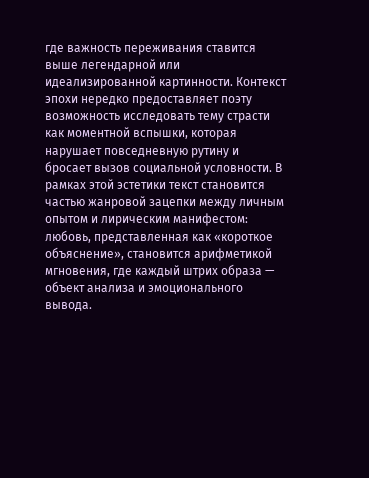где важность переживания ставится выше легендарной или идеализированной картинности. Контекст эпохи нередко предоставляет поэту возможность исследовать тему страсти как моментной вспышки, которая нарушает повседневную рутину и бросает вызов социальной условности. В рамках этой эстетики текст становится частью жанровой зацепки между личным опытом и лирическим манифестом: любовь, представленная как «короткое объяснение», становится арифметикой мгновения, где каждый штрих образа — объект анализа и эмоционального вывода.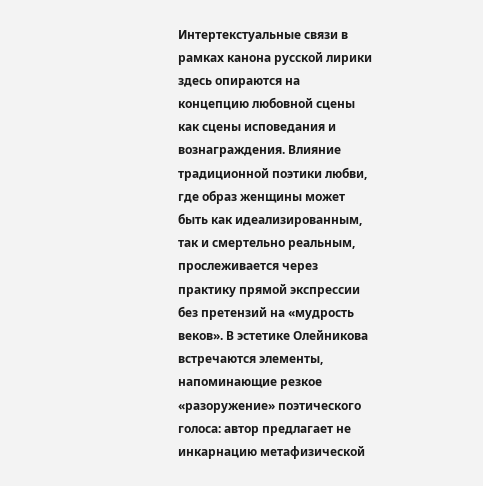Интертекстуальные связи в рамках канона русской лирики здесь опираются на концепцию любовной сцены как сцены исповедания и вознаграждения. Влияние традиционной поэтики любви, где образ женщины может быть как идеализированным, так и смертельно реальным, прослеживается через практику прямой экспрессии без претензий на «мудрость веков». В эстетике Олейникова встречаются элементы, напоминающие резкое «разоружение» поэтического голоса: автор предлагает не инкарнацию метафизической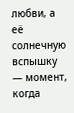любви, а её солнечную вспышку — момент, когда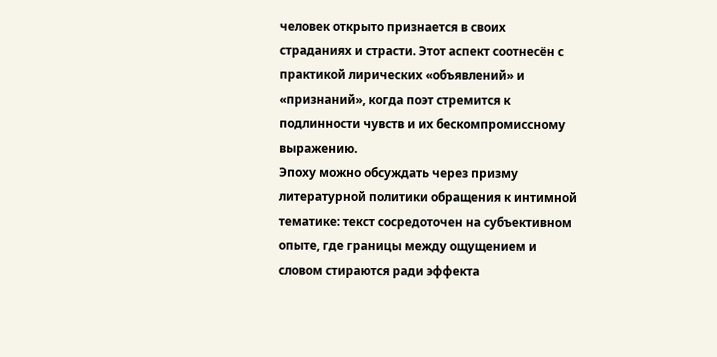человек открыто признается в своих страданиях и страсти. Этот аспект соотнесён с практикой лирических «объявлений» и «признаний», когда поэт стремится к подлинности чувств и их бескомпромиссному выражению.
Эпоху можно обсуждать через призму литературной политики обращения к интимной тематике: текст сосредоточен на субъективном опыте, где границы между ощущением и словом стираются ради эффекта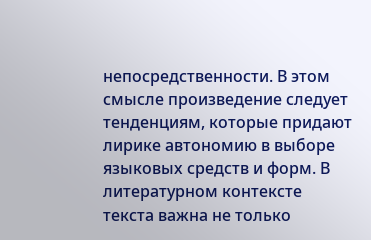непосредственности. В этом смысле произведение следует тенденциям, которые придают лирике автономию в выборе языковых средств и форм. В литературном контексте текста важна не только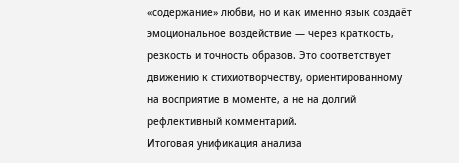«содержание» любви, но и как именно язык создаёт эмоциональное воздействие — через краткость, резкость и точность образов. Это соответствует движению к стихиотворчеству, ориентированному на восприятие в моменте, а не на долгий рефлективный комментарий.
Итоговая унификация анализа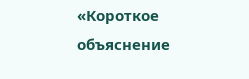«Короткое объяснение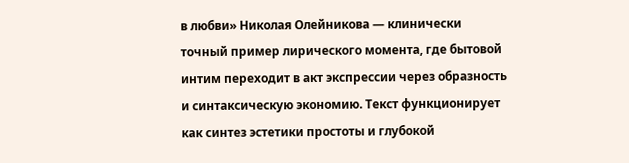в любви» Николая Олейникова — клинически точный пример лирического момента, где бытовой интим переходит в акт экспрессии через образность и синтаксическую экономию. Текст функционирует как синтез эстетики простоты и глубокой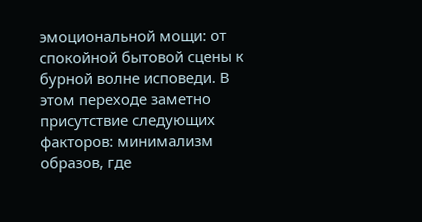эмоциональной мощи: от спокойной бытовой сцены к бурной волне исповеди. В этом переходе заметно присутствие следующих факторов: минимализм образов, где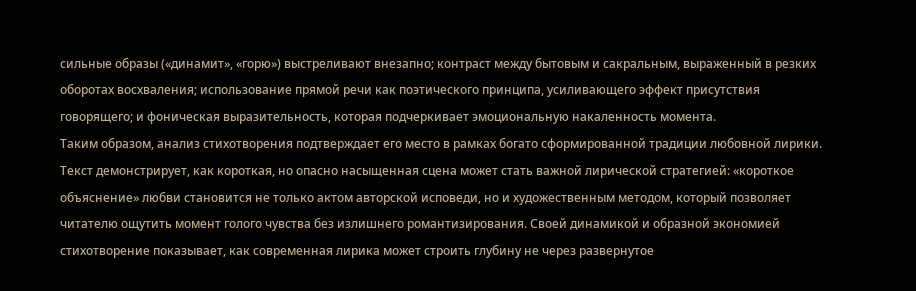сильные образы («динамит», «горю») выстреливают внезапно; контраст между бытовым и сакральным, выраженный в резких оборотах восхваления; использование прямой речи как поэтического принципа, усиливающего эффект присутствия говорящего; и фоническая выразительность, которая подчеркивает эмоциональную накаленность момента.
Таким образом, анализ стихотворения подтверждает его место в рамках богато сформированной традиции любовной лирики. Текст демонстрирует, как короткая, но опасно насыщенная сцена может стать важной лирической стратегией: «короткое объяснение» любви становится не только актом авторской исповеди, но и художественным методом, который позволяет читателю ощутить момент голого чувства без излишнего романтизирования. Своей динамикой и образной экономией стихотворение показывает, как современная лирика может строить глубину не через развернутое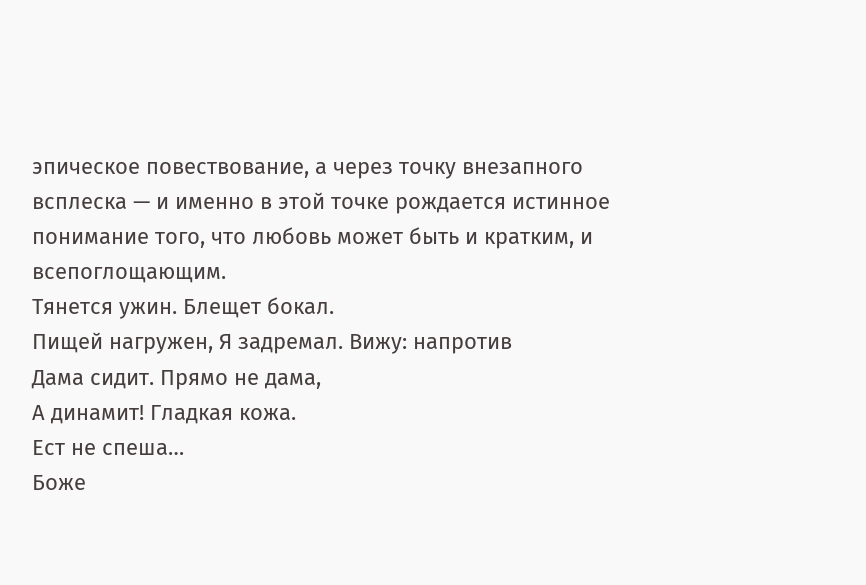эпическое повествование, а через точку внезапного всплеска — и именно в этой точке рождается истинное понимание того, что любовь может быть и кратким, и всепоглощающим.
Тянется ужин. Блещет бокал.
Пищей нагружен, Я задремал. Вижу: напротив
Дама сидит. Прямо не дама,
А динамит! Гладкая кожа.
Ест не спеша…
Боже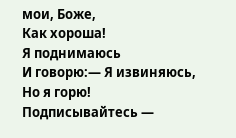мои, Боже,
Как хороша!
Я поднимаюсь
И говорю:— Я извиняюсь,
Но я горю!
Подписывайтесь —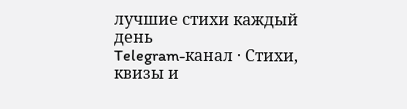лучшие стихи каждый день
Telegram-канал · Стихи, квизы и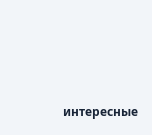интересные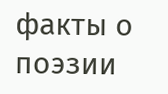факты о поэзии